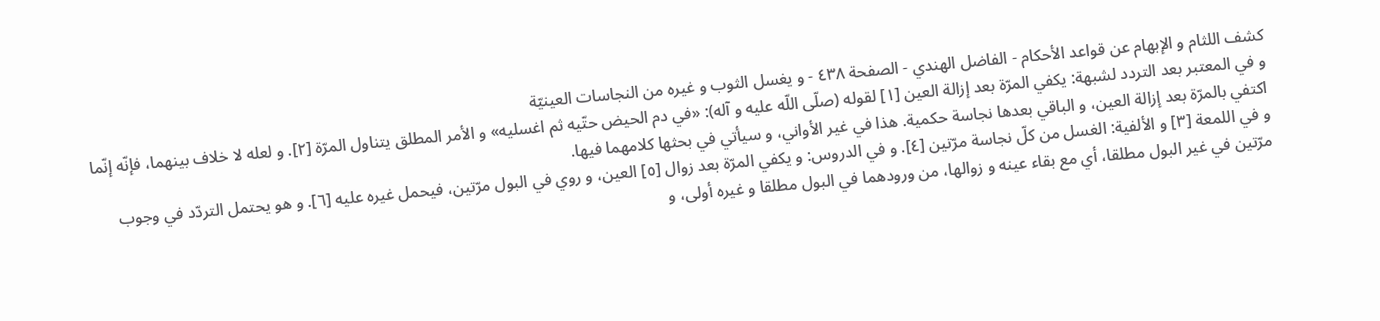كشف اللثام و الإبهام عن قواعد الأحكام - الفاضل الهندي - الصفحة ٤٣٨ - و يغسل الثوب و غيره من النجاسات العينيّة
و في المعتبر بعد التردد لشبهة: يكفي المرّة بعد إزالة العين [١] لقوله (صلّى اللّه عليه و آله): «في دم الحيض حتّيه ثم اغسليه» و الأمر المطلق يتناول المرّة [٢]. و لعله لا خلاف بينهما، فإنّه إنّما اكتفي بالمرّة بعد إزالة العين، و الباقي بعدها نجاسة حكمية. هذا في غير الأواني، و سيأتي في بحثها كلامهما فيها.
و في اللمعة [٣] و الألفية: الغسل من كلّ نجاسة مرّتين [٤]. و في الدروس: و يكفي المرّة بعد زوال [٥] العين، و روي في البول مرّتين، فيحمل غيره عليه [٦]. و هو يحتمل التردّد في وجوب مرّتين في غير البول مطلقا، أي مع بقاء عينه و زوالها، من ورودهما في البول مطلقا و غيره أولى، و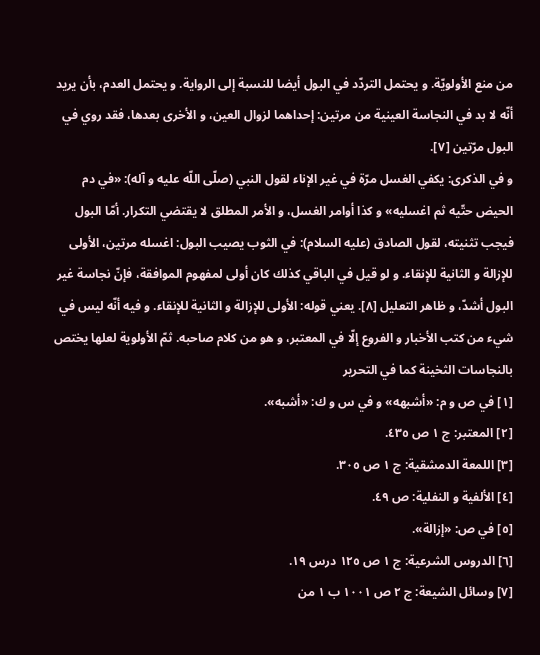من منع الأولويّة. و يحتمل التردّد في البول أيضا للنسبة إلى الرواية. و يحتمل العدم، بأن يريد أنّه لا بد في النجاسة العينية من مرتين: إحداهما لزوال العين، و الأخرى بعدها، فقد روي في البول مرّتين [٧].
و في الذكرى: يكفي الغسل مرّة في غير الإناء لقول النبي (صلّى اللّه عليه و آله): «في دم الحيض حتّيه ثم اغسليه» و كذا أوامر الغسل، و الأمر المطلق لا يقتضي التكرار. أمّا البول فيجب تثنيته، لقول الصادق (عليه السلام): في الثوب يصيب البول: اغسله مرتين، الأولى للإزالة و الثانية للإنقاء. و لو قيل في الباقي كذلك كان أولى لمفهوم الموافقة، فإنّ نجاسة غير البول أشدّ، و ظاهر التعليل [٨]. يعني قوله: الأولى للإزالة و الثانية للإنقاء. و فيه أنّه ليس في شيء من كتب الأخبار و الفروع إلّا في المعتبر، و هو من كلام صاحبه. ثمّ الأولوية لعلها يختص بالنجاسات الثخينة كما في التحرير
[١] في ص و م: «أشبهه» و في س و ك: «أشبه».
[٢] المعتبر: ج ١ ص ٤٣٥.
[٣] اللمعة الدمشقية: ج ١ ص ٣٠٥.
[٤] الألفية و النفلية: ص ٤٩.
[٥] في ص: «إزالة».
[٦] الدروس الشرعية: ج ١ ص ١٢٥ درس ١٩.
[٧] وسائل الشيعة: ج ٢ ص ١٠٠١ ب ١ من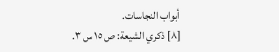أبواب النجاسات.
[٨] ذكري الشيعة: ص ١٥ س ٣.